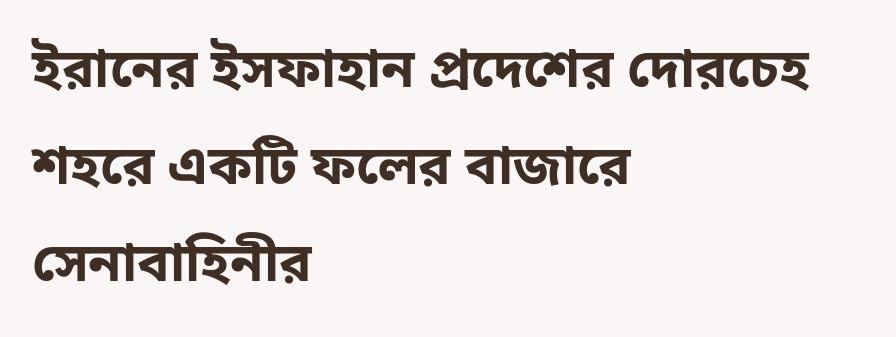ইরানের ইসফাহান প্রদেশের দোরচেহ শহরে একটি ফলের বাজারে সেনাবাহিনীর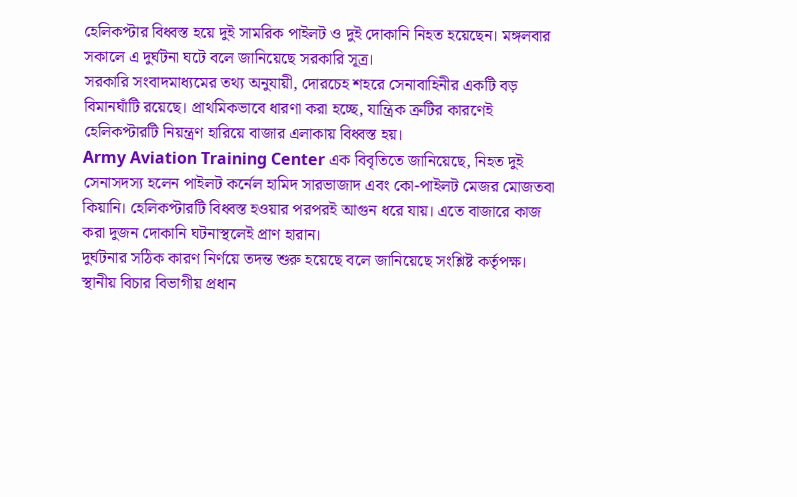হেলিকপ্টার বিধ্বস্ত হয়ে দুই সামরিক পাইলট ও দুই দোকানি নিহত হয়েছেন। মঙ্গলবার সকালে এ দুর্ঘটনা ঘটে বলে জানিয়েছে সরকারি সূত্র।
সরকারি সংবাদমাধ্যমের তথ্য অনুযায়ী, দোরচেহ শহরে সেনাবাহিনীর একটি বড় বিমানঘাঁটি রয়েছে। প্রাথমিকভাবে ধারণা করা হচ্ছে, যান্ত্রিক ত্রুটির কারণেই হেলিকপ্টারটি নিয়ন্ত্রণ হারিয়ে বাজার এলাকায় বিধ্বস্ত হয়।
Army Aviation Training Center এক বিবৃতিতে জানিয়েছে, নিহত দুই সেনাসদস্য হলেন পাইলট কর্নেল হামিদ সারভাজাদ এবং কো-পাইলট মেজর মোজতবা কিয়ানি। হেলিকপ্টারটি বিধ্বস্ত হওয়ার পরপরই আগুন ধরে যায়। এতে বাজারে কাজ করা দুজন দোকানি ঘটনাস্থলেই প্রাণ হারান।
দুর্ঘটনার সঠিক কারণ নির্ণয়ে তদন্ত শুরু হয়েছে বলে জানিয়েছে সংশ্লিষ্ট কর্তৃপক্ষ। স্থানীয় বিচার বিভাগীয় প্রধান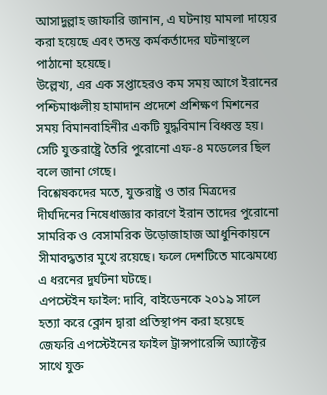আসাদুল্লাহ জাফারি জানান, এ ঘটনায় মামলা দায়ের করা হয়েছে এবং তদন্ত কর্মকর্তাদের ঘটনাস্থলে পাঠানো হয়েছে।
উল্লেখ্য, এর এক সপ্তাহেরও কম সময় আগে ইরানের পশ্চিমাঞ্চলীয় হামাদান প্রদেশে প্রশিক্ষণ মিশনের সময় বিমানবাহিনীর একটি যুদ্ধবিমান বিধ্বস্ত হয়। সেটি যুক্তরাষ্ট্রে তৈরি পুরোনো এফ-৪ মডেলের ছিল বলে জানা গেছে।
বিশ্লেষকদের মতে, যুক্তরাষ্ট্র ও তার মিত্রদের দীর্ঘদিনের নিষেধাজ্ঞার কারণে ইরান তাদের পুরোনো সামরিক ও বেসামরিক উড়োজাহাজ আধুনিকায়নে সীমাবদ্ধতার মুখে রয়েছে। ফলে দেশটিতে মাঝেমধ্যে এ ধরনের দুর্ঘটনা ঘটছে।
এপস্টেইন ফাইল: দাবি, বাইডেনকে ২০১৯ সালে হত্যা করে ক্লোন দ্বারা প্রতিস্থাপন করা হয়েছে জেফরি এপস্টেইনের ফাইল ট্রান্সপারেন্সি অ্যাক্টের সাথে যুক্ত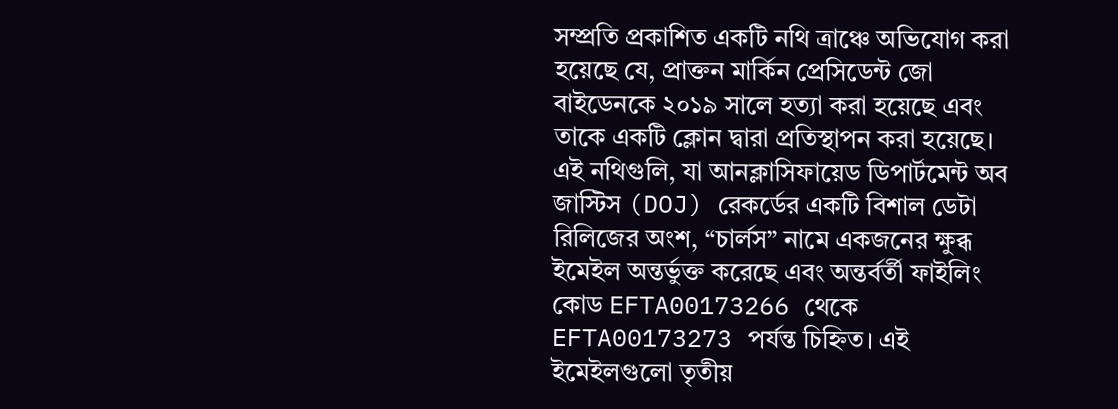সম্প্রতি প্রকাশিত একটি নথি ত্রাঞ্চে অভিযোগ করা হয়েছে যে, প্রাক্তন মার্কিন প্রেসিডেন্ট জো বাইডেনকে ২০১৯ সালে হত্যা করা হয়েছে এবং তাকে একটি ক্লোন দ্বারা প্রতিস্থাপন করা হয়েছে। এই নথিগুলি, যা আনক্লাসিফায়েড ডিপার্টমেন্ট অব জাস্টিস (DOJ) রেকর্ডের একটি বিশাল ডেটা রিলিজের অংশ, “চার্লস” নামে একজনের ক্ষুব্ধ ইমেইল অন্তর্ভুক্ত করেছে এবং অন্তর্বর্তী ফাইলিং কোড EFTA00173266 থেকে EFTA00173273 পর্যন্ত চিহ্নিত। এই ইমেইলগুলো তৃতীয়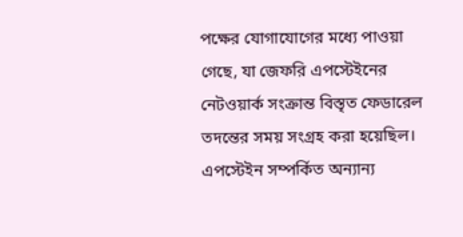পক্ষের যোগাযোগের মধ্যে পাওয়া গেছে, যা জেফরি এপস্টেইনের নেটওয়ার্ক সংক্রান্ত বিস্তৃত ফেডারেল তদন্তের সময় সংগ্রহ করা হয়েছিল। এপস্টেইন সম্পর্কিত অন্যান্য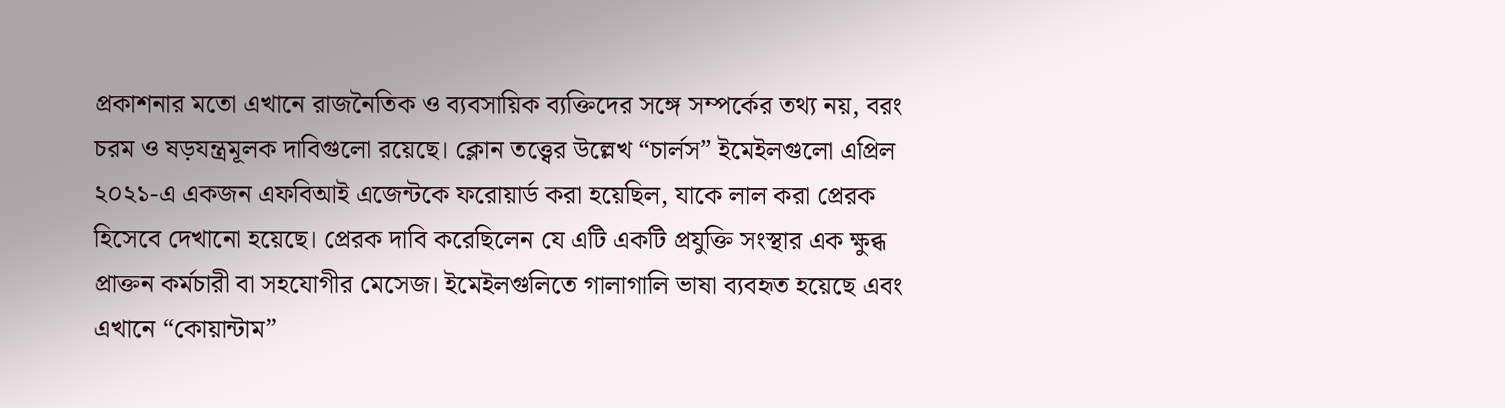প্রকাশনার মতো এখানে রাজনৈতিক ও ব্যবসায়িক ব্যক্তিদের সঙ্গে সম্পর্কের তথ্য নয়, বরং চরম ও ষড়যন্ত্রমূলক দাবিগুলো রয়েছে। ক্লোন তত্ত্বের উল্লেখ “চার্লস” ইমেইলগুলো এপ্রিল ২০২১-এ একজন এফবিআই এজেন্টকে ফরোয়ার্ড করা হয়েছিল, যাকে লাল করা প্রেরক হিসেবে দেখানো হয়েছে। প্রেরক দাবি করেছিলেন যে এটি একটি প্রযুক্তি সংস্থার এক ক্ষুব্ধ প্রাক্তন কর্মচারী বা সহযোগীর মেসেজ। ইমেইলগুলিতে গালাগালি ভাষা ব্যবহৃত হয়েছে এবং এখানে “কোয়ান্টাম”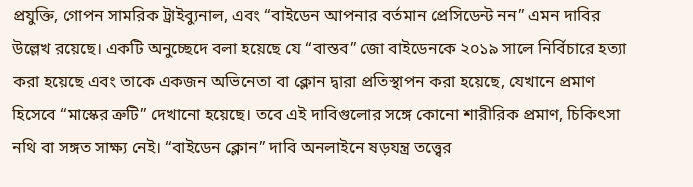প্রযুক্তি, গোপন সামরিক ট্রাইব্যুনাল, এবং “বাইডেন আপনার বর্তমান প্রেসিডেন্ট নন” এমন দাবির উল্লেখ রয়েছে। একটি অনুচ্ছেদে বলা হয়েছে যে “বাস্তব” জো বাইডেনকে ২০১৯ সালে নির্বিচারে হত্যা করা হয়েছে এবং তাকে একজন অভিনেতা বা ক্লোন দ্বারা প্রতিস্থাপন করা হয়েছে, যেখানে প্রমাণ হিসেবে “মাস্কের ত্রুটি” দেখানো হয়েছে। তবে এই দাবিগুলোর সঙ্গে কোনো শারীরিক প্রমাণ, চিকিৎসা নথি বা সঙ্গত সাক্ষ্য নেই। “বাইডেন ক্লোন” দাবি অনলাইনে ষড়যন্ত্র তত্ত্বের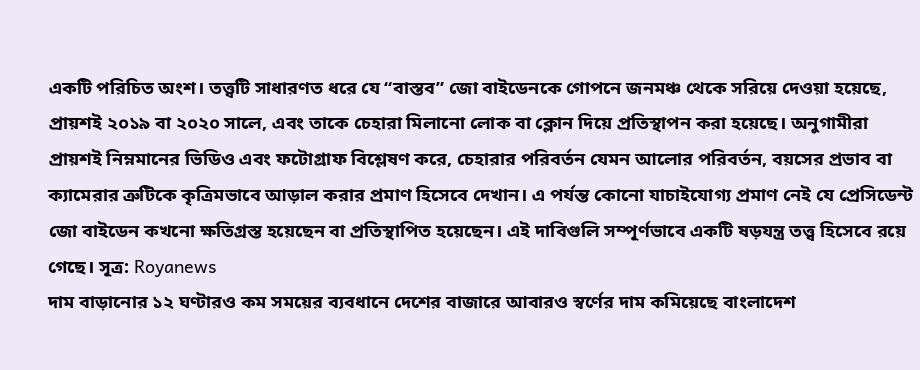একটি পরিচিত অংশ। তত্ত্বটি সাধারণত ধরে যে “বাস্তব” জো বাইডেনকে গোপনে জনমঞ্চ থেকে সরিয়ে দেওয়া হয়েছে, প্রায়শই ২০১৯ বা ২০২০ সালে, এবং তাকে চেহারা মিলানো লোক বা ক্লোন দিয়ে প্রতিস্থাপন করা হয়েছে। অনুগামীরা প্রায়শই নিম্নমানের ভিডিও এবং ফটোগ্রাফ বিশ্লেষণ করে, চেহারার পরিবর্তন যেমন আলোর পরিবর্তন, বয়সের প্রভাব বা ক্যামেরার ত্রুটিকে কৃত্রিমভাবে আড়াল করার প্রমাণ হিসেবে দেখান। এ পর্যন্ত কোনো যাচাইযোগ্য প্রমাণ নেই যে প্রেসিডেন্ট জো বাইডেন কখনো ক্ষতিগ্রস্ত হয়েছেন বা প্রতিস্থাপিত হয়েছেন। এই দাবিগুলি সম্পূর্ণভাবে একটি ষড়যন্ত্র তত্ত্ব হিসেবে রয়ে গেছে। সূত্র: Royanews
দাম বাড়ানোর ১২ ঘণ্টারও কম সময়ের ব্যবধানে দেশের বাজারে আবারও স্বর্ণের দাম কমিয়েছে বাংলাদেশ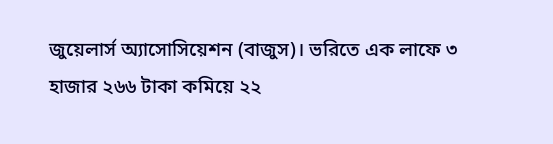জুয়েলার্স অ্যাসোসিয়েশন (বাজুস)। ভরিতে এক লাফে ৩ হাজার ২৬৬ টাকা কমিয়ে ২২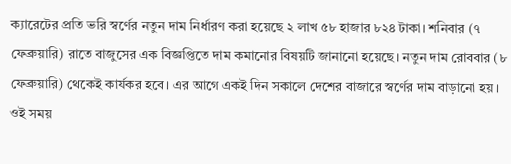ক্যারেটের প্রতি ভরি স্বর্ণের নতুন দাম নির্ধারণ করা হয়েছে ২ লাখ ৫৮ হাজার ৮২৪ টাকা। শনিবার (৭ ফেব্রুয়ারি) রাতে বাজুসের এক বিজ্ঞপ্তিতে দাম কমানোর বিষয়টি জানানো হয়েছে। নতুন দাম রোববার (৮ ফেব্রুয়ারি) থেকেই কার্যকর হবে। এর আগে একই দিন সকালে দেশের বাজারে স্বর্ণের দাম বাড়ানো হয়। ওই সময়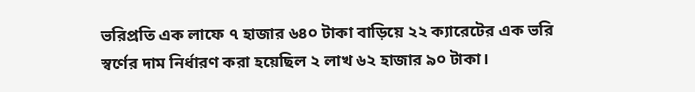ভরিপ্রতি এক লাফে ৭ হাজার ৬৪০ টাকা বাড়িয়ে ২২ ক্যারেটের এক ভরি স্বর্ণের দাম নির্ধারণ করা হয়েছিল ২ লাখ ৬২ হাজার ৯০ টাকা।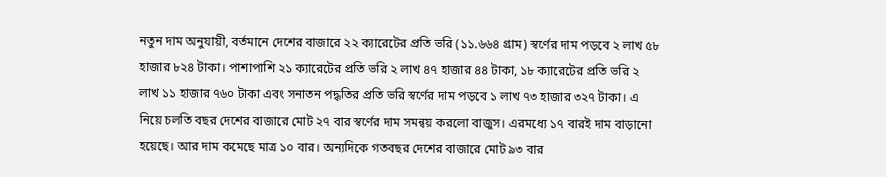নতুন দাম অনুযায়ী, বর্তমানে দেশের বাজারে ২২ ক্যারেটের প্রতি ভরি (১১.৬৬৪ গ্রাম) স্বর্ণের দাম পড়বে ২ লাখ ৫৮ হাজার ৮২৪ টাকা। পাশাপাশি ২১ ক্যারেটের প্রতি ভরি ২ লাখ ৪৭ হাজার ৪৪ টাকা, ১৮ ক্যারেটের প্রতি ভরি ২ লাখ ১১ হাজার ৭৬০ টাকা এবং সনাতন পদ্ধতির প্রতি ভরি স্বর্ণের দাম পড়বে ১ লাখ ৭৩ হাজার ৩২৭ টাকা। এ নিয়ে চলতি বছর দেশের বাজারে মোট ২৭ বার স্বর্ণের দাম সমন্বয় করলো বাজুস। এরমধ্যে ১৭ বারই দাম বাড়ানো হয়েছে। আর দাম কমেছে মাত্র ১০ বার। অন্যদিকে গতবছর দেশের বাজারে মোট ৯৩ বার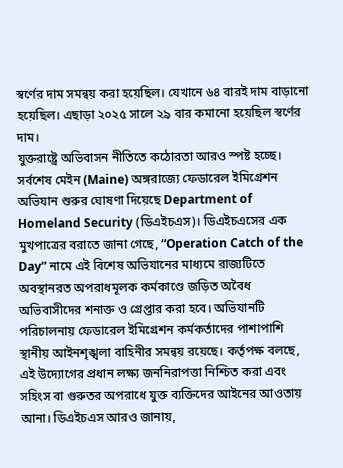স্বর্ণের দাম সমন্বয় করা হয়েছিল। যেখানে ৬৪ বারই দাম বাড়ানো হয়েছিল। এছাড়া ২০২৫ সালে ২৯ বার কমানো হয়েছিল স্বর্ণের দাম।
যুক্তরাষ্ট্রে অভিবাসন নীতিতে কঠোরতা আরও স্পষ্ট হচ্ছে। সর্বশেষ মেইন (Maine) অঙ্গরাজ্যে ফেডারেল ইমিগ্রেশন অভিযান শুরুর ঘোষণা দিয়েছে Department of Homeland Security (ডিএইচএস)। ডিএইচএসের এক মুখপাত্রের বরাতে জানা গেছে, “Operation Catch of the Day” নামে এই বিশেষ অভিযানের মাধ্যমে রাজ্যটিতে অবস্থানরত অপরাধমূলক কর্মকাণ্ডে জড়িত অবৈধ অভিবাসীদের শনাক্ত ও গ্রেপ্তার করা হবে। অভিযানটি পরিচালনায় ফেডারেল ইমিগ্রেশন কর্মকর্তাদের পাশাপাশি স্থানীয় আইনশৃঙ্খলা বাহিনীর সমন্বয় রয়েছে। কর্তৃপক্ষ বলছে, এই উদ্যোগের প্রধান লক্ষ্য জননিরাপত্তা নিশ্চিত করা এবং সহিংস বা গুরুতর অপরাধে যুক্ত ব্যক্তিদের আইনের আওতায় আনা। ডিএইচএস আরও জানায়,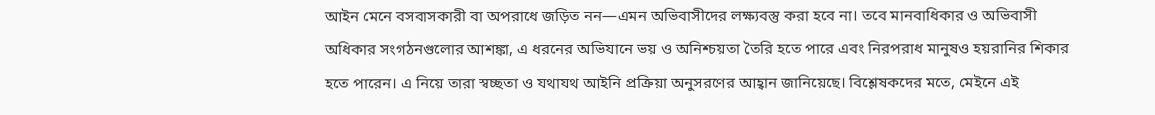আইন মেনে বসবাসকারী বা অপরাধে জড়িত নন—এমন অভিবাসীদের লক্ষ্যবস্তু করা হবে না। তবে মানবাধিকার ও অভিবাসী অধিকার সংগঠনগুলোর আশঙ্কা, এ ধরনের অভিযানে ভয় ও অনিশ্চয়তা তৈরি হতে পারে এবং নিরপরাধ মানুষও হয়রানির শিকার হতে পারেন। এ নিয়ে তারা স্বচ্ছতা ও যথাযথ আইনি প্রক্রিয়া অনুসরণের আহ্বান জানিয়েছে। বিশ্লেষকদের মতে, মেইনে এই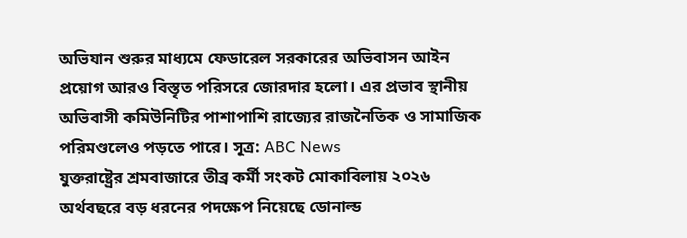অভিযান শুরুর মাধ্যমে ফেডারেল সরকারের অভিবাসন আইন প্রয়োগ আরও বিস্তৃত পরিসরে জোরদার হলো। এর প্রভাব স্থানীয় অভিবাসী কমিউনিটির পাশাপাশি রাজ্যের রাজনৈতিক ও সামাজিক পরিমণ্ডলেও পড়তে পারে। সূত্র: ABC News
যুক্তরাষ্ট্রের শ্রমবাজারে তীব্র কর্মী সংকট মোকাবিলায় ২০২৬ অর্থবছরে বড় ধরনের পদক্ষেপ নিয়েছে ডোনাল্ড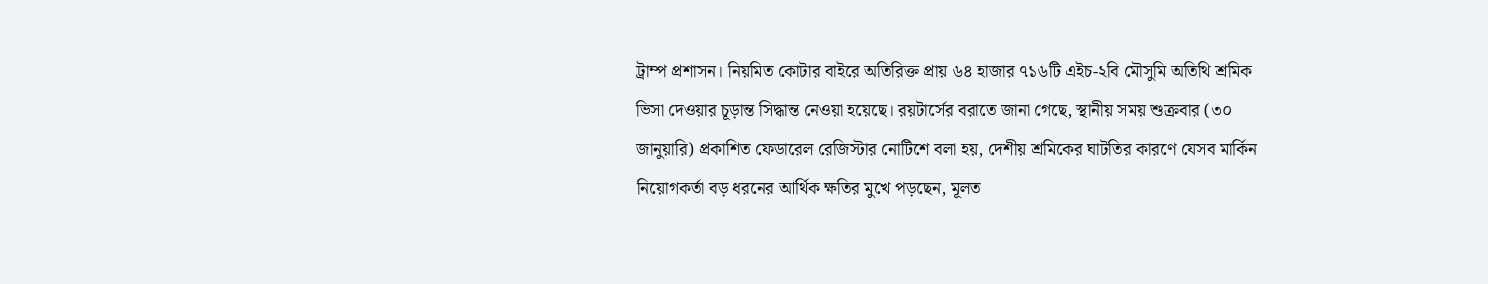ট্রাম্প প্রশাসন। নিয়মিত কোটার বাইরে অতিরিক্ত প্রায় ৬৪ হাজার ৭১৬টি এইচ-২বি মৌসুমি অতিথি শ্রমিক ভিসা দেওয়ার চূড়ান্ত সিদ্ধান্ত নেওয়া হয়েছে। রয়টার্সের বরাতে জানা গেছে, স্থানীয় সময় শুক্রবার (৩০ জানুয়ারি) প্রকাশিত ফেডারেল রেজিস্টার নোটিশে বলা হয়, দেশীয় শ্রমিকের ঘাটতির কারণে যেসব মার্কিন নিয়োগকর্তা বড় ধরনের আর্থিক ক্ষতির মুখে পড়ছেন, মূলত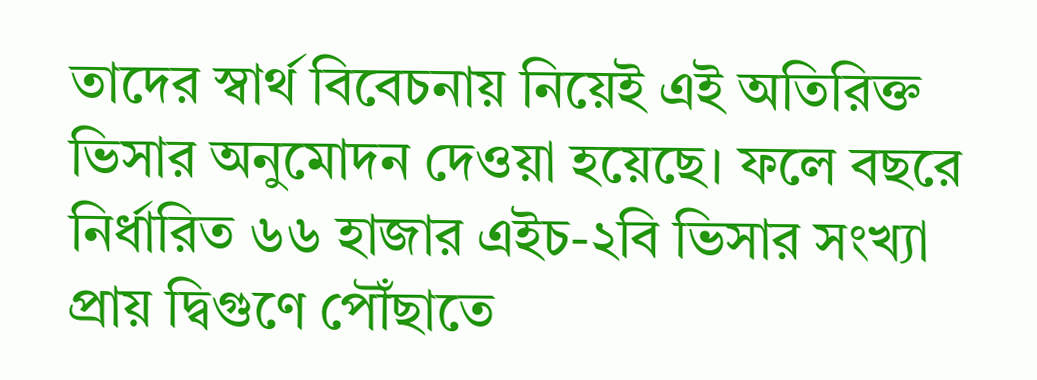তাদের স্বার্থ বিবেচনায় নিয়েই এই অতিরিক্ত ভিসার অনুমোদন দেওয়া হয়েছে। ফলে বছরে নির্ধারিত ৬৬ হাজার এইচ-২বি ভিসার সংখ্যা প্রায় দ্বিগুণে পৌঁছাতে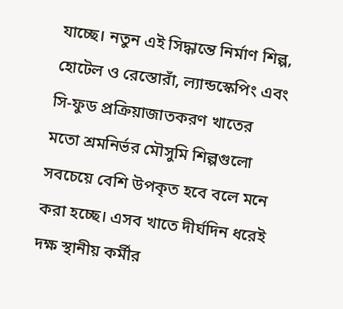যাচ্ছে। নতুন এই সিদ্ধান্তে নির্মাণ শিল্প, হোটেল ও রেস্তোরাঁ, ল্যান্ডস্কেপিং এবং সি-ফুড প্রক্রিয়াজাতকরণ খাতের মতো শ্রমনির্ভর মৌসুমি শিল্পগুলো সবচেয়ে বেশি উপকৃত হবে বলে মনে করা হচ্ছে। এসব খাতে দীর্ঘদিন ধরেই দক্ষ স্থানীয় কর্মীর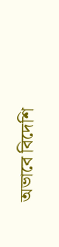অভাবে বিদেশি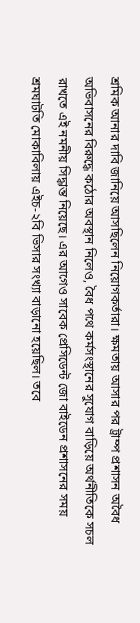শ্রমিক আনার দাবি জানিয়ে আসছিলেন নিয়োগকর্তারা। ক্ষমতায় আসার পর ট্রাম্প প্রশাসন অবৈধ অভিবাসনের বিরুদ্ধে কঠোর অবস্থান নিলেও, বৈধ পথে কর্মসংস্থানের সুযোগ বাড়িয়ে অর্থনীতিকে সচল রাখতে এই নমনীয় সিদ্ধান্ত নিয়েছে। এর আগেও সাবেক প্রেসিডেন্ট জো বাইডেন প্রশাসনের সময় শ্রমঘাটতি মোকাবিলায় এইচ-২বি ভিসার সংখ্যা বাড়ানো হয়েছিল। তবে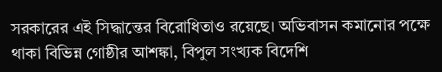সরকারের এই সিদ্ধান্তের বিরোধিতাও রয়েছে। অভিবাসন কমানোর পক্ষে থাকা বিভিন্ন গোষ্ঠীর আশঙ্কা, বিপুল সংখ্যক বিদেশি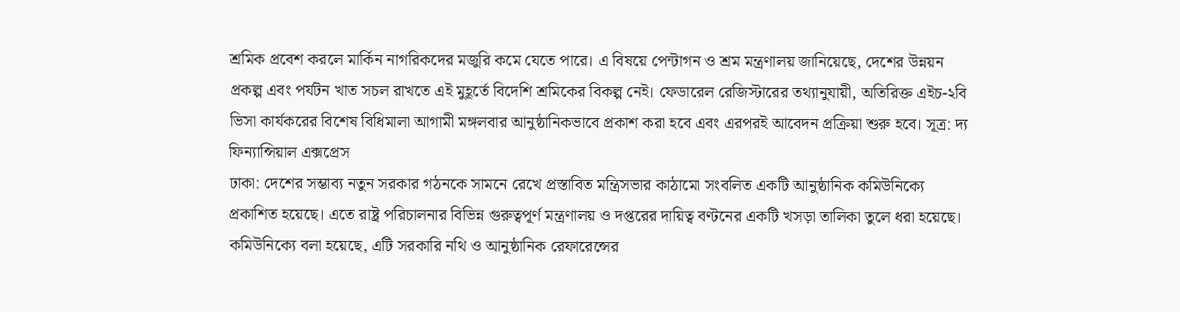শ্রমিক প্রবেশ করলে মার্কিন নাগরিকদের মজুরি কমে যেতে পারে। এ বিষয়ে পেন্টাগন ও শ্রম মন্ত্রণালয় জানিয়েছে, দেশের উন্নয়ন প্রকল্প এবং পর্যটন খাত সচল রাখতে এই মুহূর্তে বিদেশি শ্রমিকের বিকল্প নেই। ফেডারেল রেজিস্টারের তথ্যানুযায়ী, অতিরিক্ত এইচ-২বি ভিসা কার্যকরের বিশেষ বিধিমালা আগামী মঙ্গলবার আনুষ্ঠানিকভাবে প্রকাশ করা হবে এবং এরপরই আবেদন প্রক্রিয়া শুরু হবে। সূত্র: দ্য ফিন্যান্সিয়াল এক্সপ্রেস
ঢাকা: দেশের সম্ভাব্য নতুন সরকার গঠনকে সামনে রেখে প্রস্তাবিত মন্ত্রিসভার কাঠামো সংবলিত একটি আনুষ্ঠানিক কমিউনিক্যে প্রকাশিত হয়েছে। এতে রাষ্ট্র পরিচালনার বিভিন্ন গুরুত্বপূর্ণ মন্ত্রণালয় ও দপ্তরের দায়িত্ব বণ্টনের একটি খসড়া তালিকা তুলে ধরা হয়েছে। কমিউনিক্যে বলা হয়েছে, এটি সরকারি নথি ও আনুষ্ঠানিক রেফারেন্সের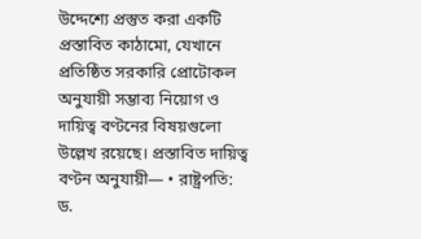উদ্দেশ্যে প্রস্তুত করা একটি প্রস্তাবিত কাঠামো, যেখানে প্রতিষ্ঠিত সরকারি প্রোটোকল অনুযায়ী সম্ভাব্য নিয়োগ ও দায়িত্ব বণ্টনের বিষয়গুলো উল্লেখ রয়েছে। প্রস্তাবিত দায়িত্ব বণ্টন অনুযায়ী— • রাষ্ট্রপতি: ড.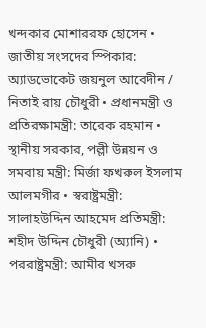খন্দকার মোশাররফ হোসেন • জাতীয় সংসদের স্পিকার: অ্যাডভোকেট জয়নুল আবেদীন / নিতাই রায় চৌধুরী • প্রধানমন্ত্রী ও প্রতিরক্ষামন্ত্রী: তারেক রহমান • স্থানীয় সরকার, পল্লী উন্নয়ন ও সমবায় মন্ত্রী: মির্জা ফখরুল ইসলাম আলমগীর • স্বরাষ্ট্রমন্ত্রী: সালাহউদ্দিন আহমেদ প্রতিমন্ত্রী: শহীদ উদ্দিন চৌধুরী (অ্যানি) • পররাষ্ট্রমন্ত্রী: আমীর খসরু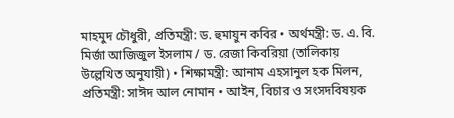মাহমুদ চৌধুরী, প্রতিমন্ত্রী: ড. হুমায়ুন কবির • অর্থমন্ত্রী: ড. এ. বি. মির্জা আজিজুল ইসলাম / ড. রেজা কিবরিয়া (তালিকায় উল্লেখিত অনুযায়ী) • শিক্ষামন্ত্রী: আনাম এহসানুল হক মিলন, প্রতিমন্ত্রী: সাঈদ আল নোমান • আইন, বিচার ও সংসদবিষয়ক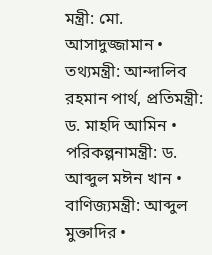মন্ত্রী: মো. আসাদুজ্জামান • তথ্যমন্ত্রী: আন্দালিব রহমান পার্থ, প্রতিমন্ত্রী: ড. মাহদি আমিন • পরিকল্পনামন্ত্রী: ড. আব্দুল মঈন খান • বাণিজ্যমন্ত্রী: আব্দুল মুক্তাদির •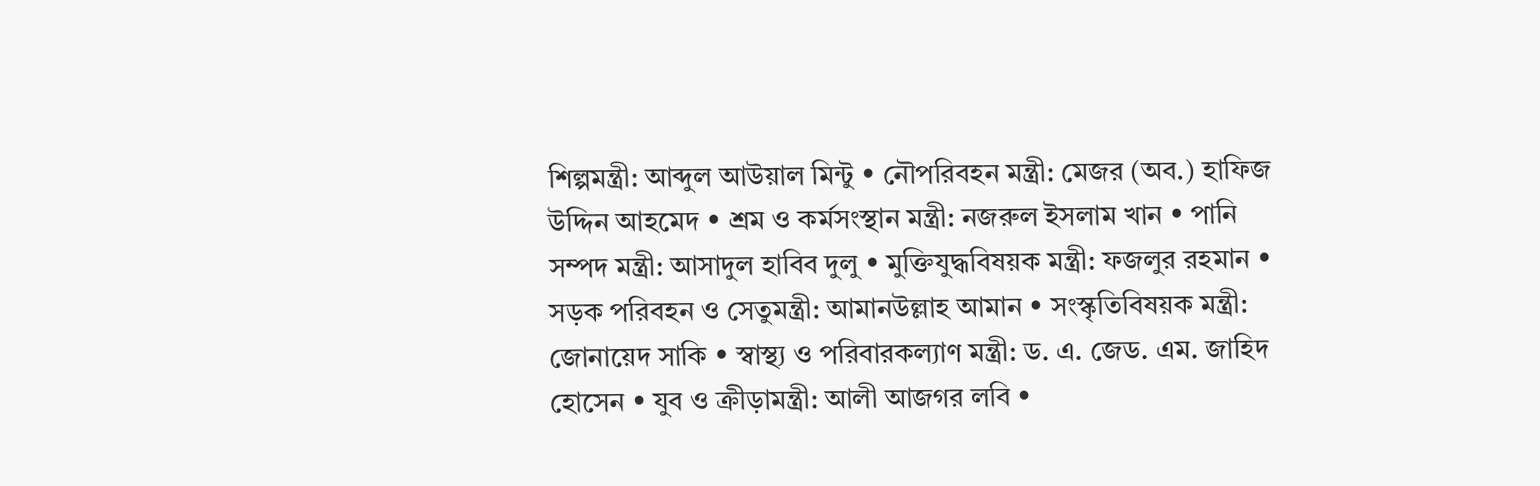শিল্পমন্ত্রী: আব্দুল আউয়াল মিন্টু • নৌপরিবহন মন্ত্রী: মেজর (অব.) হাফিজ উদ্দিন আহমেদ • শ্রম ও কর্মসংস্থান মন্ত্রী: নজরুল ইসলাম খান • পানি সম্পদ মন্ত্রী: আসাদুল হাবিব দুলু • মুক্তিযুদ্ধবিষয়ক মন্ত্রী: ফজলুর রহমান • সড়ক পরিবহন ও সেতুমন্ত্রী: আমানউল্লাহ আমান • সংস্কৃতিবিষয়ক মন্ত্রী: জোনায়েদ সাকি • স্বাস্থ্য ও পরিবারকল্যাণ মন্ত্রী: ড. এ. জেড. এম. জাহিদ হোসেন • যুব ও ক্রীড়ামন্ত্রী: আলী আজগর লবি •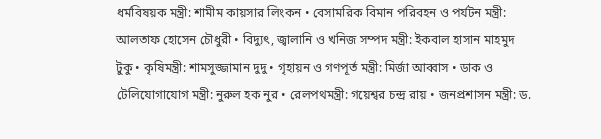ধর্মবিষয়ক মন্ত্রী: শামীম কায়সার লিংকন • বেসামরিক বিমান পরিবহন ও পর্যটন মন্ত্রী: আলতাফ হোসেন চৌধুরী • বিদ্যুৎ, জ্বালানি ও খনিজ সম্পদ মন্ত্রী: ইকবাল হাসান মাহমুদ টুকু • কৃষিমন্ত্রী: শামসুজ্জামান দুদু • গৃহায়ন ও গণপূর্ত মন্ত্রী: মির্জা আব্বাস • ডাক ও টেলিযোগাযোগ মন্ত্রী: নুরুল হক নুর • রেলপথমন্ত্রী: গয়েশ্বর চন্দ্র রায় • জনপ্রশাসন মন্ত্রী: ড.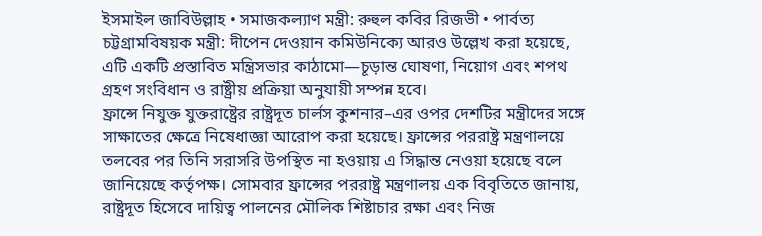ইসমাইল জাবিউল্লাহ • সমাজকল্যাণ মন্ত্রী: রুহুল কবির রিজভী • পার্বত্য চট্টগ্রামবিষয়ক মন্ত্রী: দীপেন দেওয়ান কমিউনিক্যে আরও উল্লেখ করা হয়েছে, এটি একটি প্রস্তাবিত মন্ত্রিসভার কাঠামো—চূড়ান্ত ঘোষণা, নিয়োগ এবং শপথ গ্রহণ সংবিধান ও রাষ্ট্রীয় প্রক্রিয়া অনুযায়ী সম্পন্ন হবে।
ফ্রান্সে নিযুক্ত যুক্তরাষ্ট্রের রাষ্ট্রদূত চার্লস কুশনার–এর ওপর দেশটির মন্ত্রীদের সঙ্গে সাক্ষাতের ক্ষেত্রে নিষেধাজ্ঞা আরোপ করা হয়েছে। ফ্রান্সের পররাষ্ট্র মন্ত্রণালয়ে তলবের পর তিনি সরাসরি উপস্থিত না হওয়ায় এ সিদ্ধান্ত নেওয়া হয়েছে বলে জানিয়েছে কর্তৃপক্ষ। সোমবার ফ্রান্সের পররাষ্ট্র মন্ত্রণালয় এক বিবৃতিতে জানায়, রাষ্ট্রদূত হিসেবে দায়িত্ব পালনের মৌলিক শিষ্টাচার রক্ষা এবং নিজ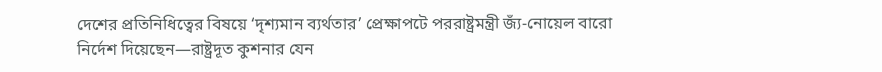দেশের প্রতিনিধিত্বের বিষয়ে ‘দৃশ্যমান ব্যর্থতার’ প্রেক্ষাপটে পররাষ্ট্রমন্ত্রী জ্যঁ-নোয়েল বারো নির্দেশ দিয়েছেন—রাষ্ট্রদূত কুশনার যেন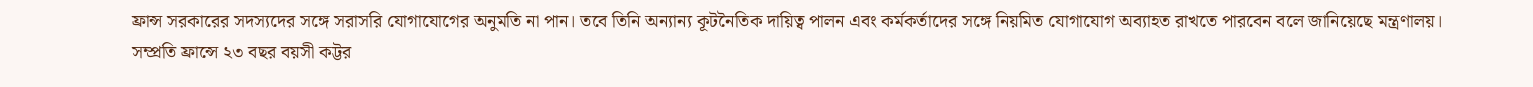ফ্রান্স সরকারের সদস্যদের সঙ্গে সরাসরি যোগাযোগের অনুমতি না পান। তবে তিনি অন্যান্য কূটনৈতিক দায়িত্ব পালন এবং কর্মকর্তাদের সঙ্গে নিয়মিত যোগাযোগ অব্যাহত রাখতে পারবেন বলে জানিয়েছে মন্ত্রণালয়। সম্প্রতি ফ্রান্সে ২৩ বছর বয়সী কট্টর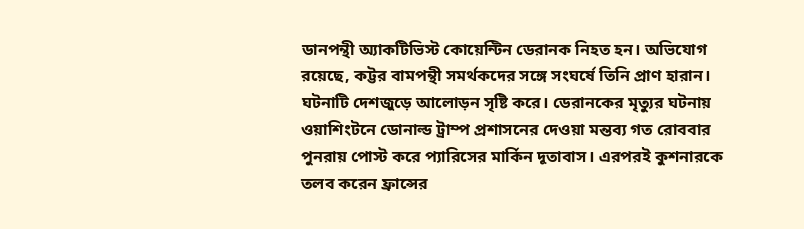ডানপন্থী অ্যাকটিভিস্ট কোয়েন্টিন ডেরানক নিহত হন। অভিযোগ রয়েছে, কট্টর বামপন্থী সমর্থকদের সঙ্গে সংঘর্ষে তিনি প্রাণ হারান। ঘটনাটি দেশজুড়ে আলোড়ন সৃষ্টি করে। ডেরানকের মৃত্যুর ঘটনায় ওয়াশিংটনে ডোনাল্ড ট্রাম্প প্রশাসনের দেওয়া মন্তব্য গত রোববার পুনরায় পোস্ট করে প্যারিসের মার্কিন দূতাবাস। এরপরই কুশনারকে তলব করেন ফ্রান্সের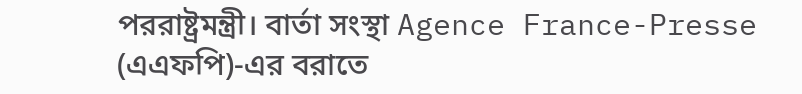পররাষ্ট্রমন্ত্রী। বার্তা সংস্থা Agence France-Presse (এএফপি)-এর বরাতে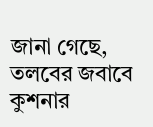জানা গেছে, তলবের জবাবে কুশনার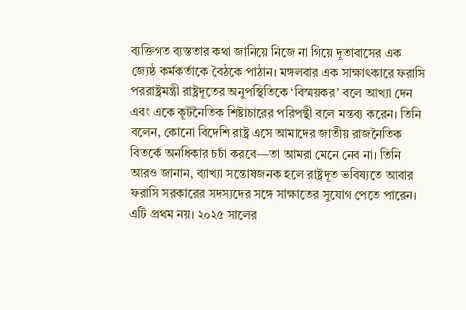ব্যক্তিগত ব্যস্ততার কথা জানিয়ে নিজে না গিয়ে দূতাবাসের এক জ্যেষ্ঠ কর্মকর্তাকে বৈঠকে পাঠান। মঙ্গলবার এক সাক্ষাৎকারে ফরাসি পররাষ্ট্রমন্ত্রী রাষ্ট্রদূতের অনুপস্থিতিকে ‘বিস্ময়কর’ বলে আখ্যা দেন এবং একে কূটনৈতিক শিষ্টাচারের পরিপন্থী বলে মন্তব্য করেন। তিনি বলেন, কোনো বিদেশি রাষ্ট্র এসে আমাদের জাতীয় রাজনৈতিক বিতর্কে অনধিকার চর্চা করবে—তা আমরা মেনে নেব না। তিনি আরও জানান, ব্যাখ্যা সন্তোষজনক হলে রাষ্ট্রদূত ভবিষ্যতে আবার ফরাসি সরকারের সদস্যদের সঙ্গে সাক্ষাতের সুযোগ পেতে পারেন। এটি প্রথম নয়। ২০২৫ সালের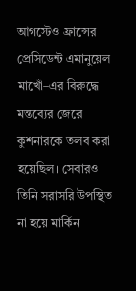আগস্টেও ফ্রান্সের প্রেসিডেন্ট এমানুয়েল মাখোঁ–এর বিরুদ্ধে মন্তব্যের জেরে কুশনারকে তলব করা হয়েছিল। সেবারও তিনি সরাসরি উপস্থিত না হয়ে মার্কিন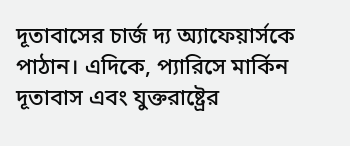দূতাবাসের চার্জ দ্য অ্যাফেয়ার্সকে পাঠান। এদিকে, প্যারিসে মার্কিন দূতাবাস এবং যুক্তরাষ্ট্রের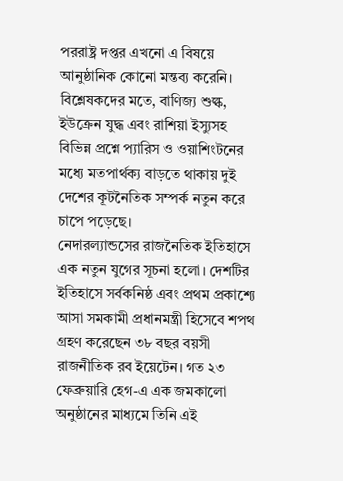পররাষ্ট্র দপ্তর এখনো এ বিষয়ে আনুষ্ঠানিক কোনো মন্তব্য করেনি। বিশ্লেষকদের মতে, বাণিজ্য শুল্ক, ইউক্রেন যুদ্ধ এবং রাশিয়া ইস্যুসহ বিভিন্ন প্রশ্নে প্যারিস ও ওয়াশিংটনের মধ্যে মতপার্থক্য বাড়তে থাকায় দুই দেশের কূটনৈতিক সম্পর্ক নতুন করে চাপে পড়েছে।
নেদারল্যান্ডসের রাজনৈতিক ইতিহাসে এক নতুন যুগের সূচনা হলো। দেশটির ইতিহাসে সর্বকনিষ্ঠ এবং প্রথম প্রকাশ্যে আসা সমকামী প্রধানমন্ত্রী হিসেবে শপথ গ্রহণ করেছেন ৩৮ বছর বয়সী রাজনীতিক রব ইয়েটেন। গত ২৩ ফেব্রুয়ারি হেগ-এ এক জমকালো অনুষ্ঠানের মাধ্যমে তিনি এই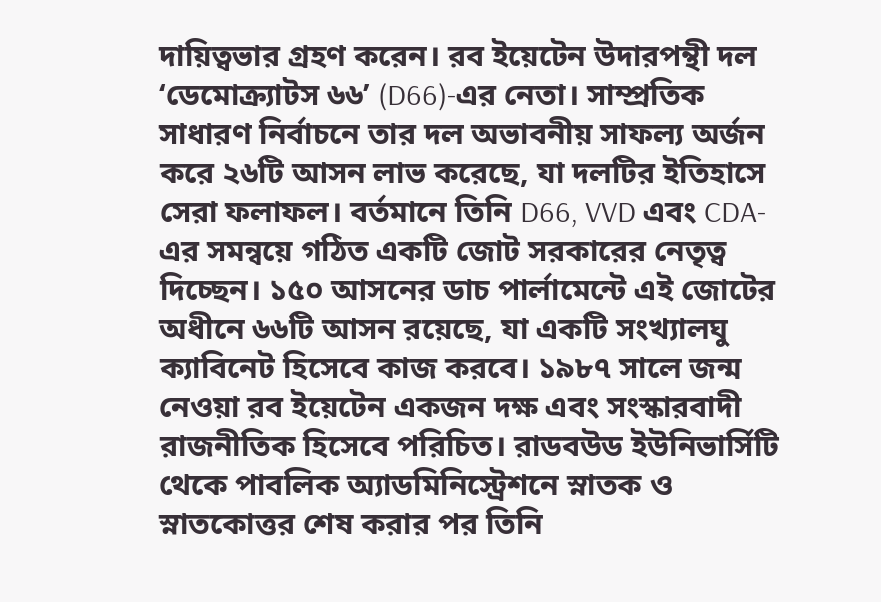দায়িত্বভার গ্রহণ করেন। রব ইয়েটেন উদারপন্থী দল ‘ডেমোক্র্যাটস ৬৬’ (D66)-এর নেতা। সাম্প্রতিক সাধারণ নির্বাচনে তার দল অভাবনীয় সাফল্য অর্জন করে ২৬টি আসন লাভ করেছে, যা দলটির ইতিহাসে সেরা ফলাফল। বর্তমানে তিনি D66, VVD এবং CDA-এর সমন্বয়ে গঠিত একটি জোট সরকারের নেতৃত্ব দিচ্ছেন। ১৫০ আসনের ডাচ পার্লামেন্টে এই জোটের অধীনে ৬৬টি আসন রয়েছে, যা একটি সংখ্যালঘু ক্যাবিনেট হিসেবে কাজ করবে। ১৯৮৭ সালে জন্ম নেওয়া রব ইয়েটেন একজন দক্ষ এবং সংস্কারবাদী রাজনীতিক হিসেবে পরিচিত। রাডবউড ইউনিভার্সিটি থেকে পাবলিক অ্যাডমিনিস্ট্রেশনে স্নাতক ও স্নাতকোত্তর শেষ করার পর তিনি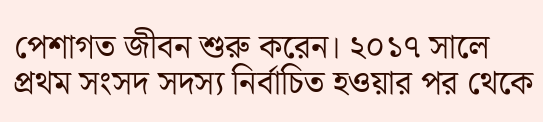পেশাগত জীবন শুরু করেন। ২০১৭ সালে প্রথম সংসদ সদস্য নির্বাচিত হওয়ার পর থেকে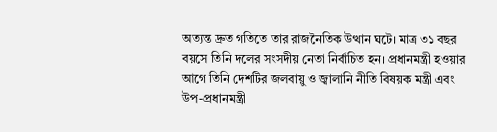অত্যন্ত দ্রুত গতিতে তার রাজনৈতিক উত্থান ঘটে। মাত্র ৩১ বছর বয়সে তিনি দলের সংসদীয় নেতা নির্বাচিত হন। প্রধানমন্ত্রী হওয়ার আগে তিনি দেশটির জলবায়ু ও জ্বালানি নীতি বিষয়ক মন্ত্রী এবং উপ-প্রধানমন্ত্রী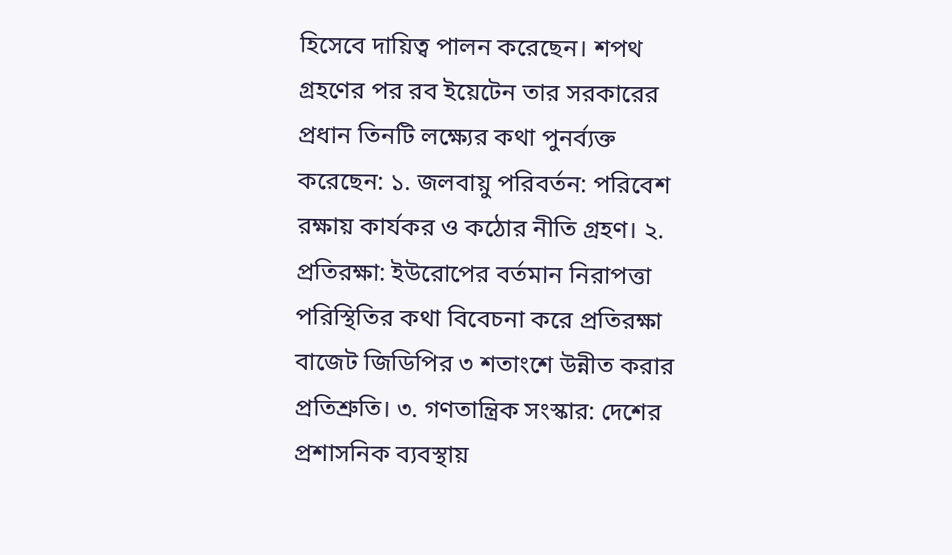হিসেবে দায়িত্ব পালন করেছেন। শপথ গ্রহণের পর রব ইয়েটেন তার সরকারের প্রধান তিনটি লক্ষ্যের কথা পুনর্ব্যক্ত করেছেন: ১. জলবায়ু পরিবর্তন: পরিবেশ রক্ষায় কার্যকর ও কঠোর নীতি গ্রহণ। ২. প্রতিরক্ষা: ইউরোপের বর্তমান নিরাপত্তা পরিস্থিতির কথা বিবেচনা করে প্রতিরক্ষা বাজেট জিডিপির ৩ শতাংশে উন্নীত করার প্রতিশ্রুতি। ৩. গণতান্ত্রিক সংস্কার: দেশের প্রশাসনিক ব্যবস্থায়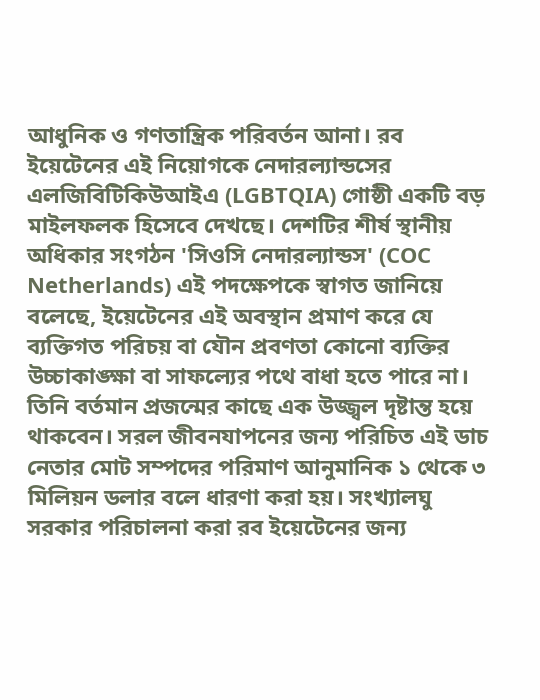আধুনিক ও গণতান্ত্রিক পরিবর্তন আনা। রব ইয়েটেনের এই নিয়োগকে নেদারল্যান্ডসের এলজিবিটিকিউআইএ (LGBTQIA) গোষ্ঠী একটি বড় মাইলফলক হিসেবে দেখছে। দেশটির শীর্ষ স্থানীয় অধিকার সংগঠন 'সিওসি নেদারল্যান্ডস' (COC Netherlands) এই পদক্ষেপকে স্বাগত জানিয়ে বলেছে, ইয়েটেনের এই অবস্থান প্রমাণ করে যে ব্যক্তিগত পরিচয় বা যৌন প্রবণতা কোনো ব্যক্তির উচ্চাকাঙ্ক্ষা বা সাফল্যের পথে বাধা হতে পারে না। তিনি বর্তমান প্রজন্মের কাছে এক উজ্জ্বল দৃষ্টান্ত হয়ে থাকবেন। সরল জীবনযাপনের জন্য পরিচিত এই ডাচ নেতার মোট সম্পদের পরিমাণ আনুমানিক ১ থেকে ৩ মিলিয়ন ডলার বলে ধারণা করা হয়। সংখ্যালঘু সরকার পরিচালনা করা রব ইয়েটেনের জন্য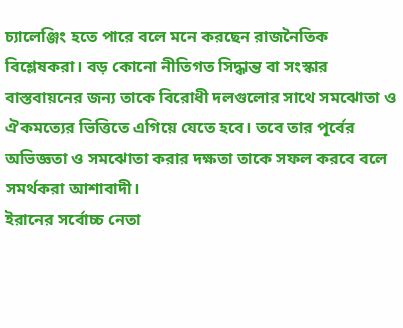চ্যালেঞ্জিং হতে পারে বলে মনে করছেন রাজনৈতিক বিশ্লেষকরা। বড় কোনো নীতিগত সিদ্ধান্ত বা সংস্কার বাস্তবায়নের জন্য তাকে বিরোধী দলগুলোর সাথে সমঝোতা ও ঐকমত্যের ভিত্তিতে এগিয়ে যেতে হবে। তবে তার পূর্বের অভিজ্ঞতা ও সমঝোতা করার দক্ষতা তাকে সফল করবে বলে সমর্থকরা আশাবাদী।
ইরানের সর্বোচ্চ নেতা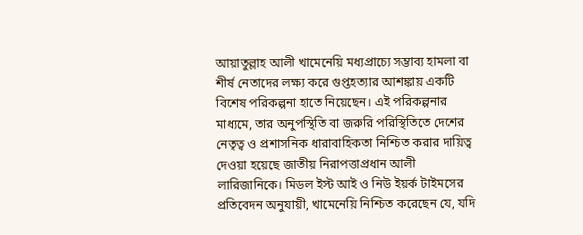আয়াতুল্লাহ আলী খামেনেয়ি মধ্যপ্রাচ্যে সম্ভাব্য হামলা বা শীর্ষ নেতাদের লক্ষ্য করে গুপ্তহত্যার আশঙ্কায় একটি বিশেষ পরিকল্পনা হাতে নিয়েছেন। এই পরিকল্পনার মাধ্যমে, তার অনুপস্থিতি বা জরুরি পরিস্থিতিতে দেশের নেতৃত্ব ও প্রশাসনিক ধারাবাহিকতা নিশ্চিত করার দায়িত্ব দেওয়া হয়েছে জাতীয় নিরাপত্তাপ্রধান আলী লারিজানিকে। মিডল ইস্ট আই ও নিউ ইয়র্ক টাইমসের প্রতিবেদন অনুযায়ী, খামেনেয়ি নিশ্চিত করেছেন যে, যদি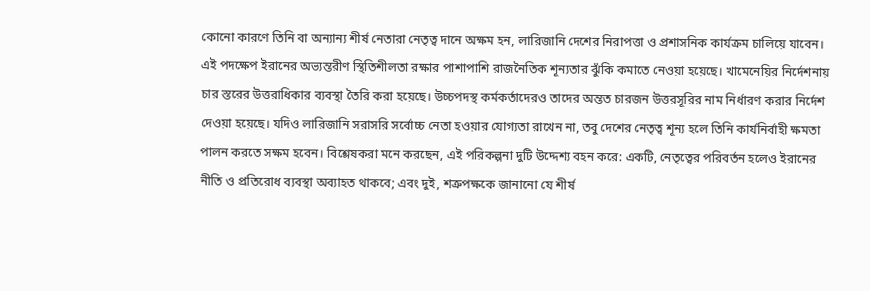কোনো কারণে তিনি বা অন্যান্য শীর্ষ নেতারা নেতৃত্ব দানে অক্ষম হন, লারিজানি দেশের নিরাপত্তা ও প্রশাসনিক কার্যক্রম চালিয়ে যাবেন। এই পদক্ষেপ ইরানের অভ্যন্তরীণ স্থিতিশীলতা রক্ষার পাশাপাশি রাজনৈতিক শূন্যতার ঝুঁকি কমাতে নেওয়া হয়েছে। খামেনেয়ির নির্দেশনায় চার স্তরের উত্তরাধিকার ব্যবস্থা তৈরি করা হয়েছে। উচ্চপদস্থ কর্মকর্তাদেরও তাদের অন্তত চারজন উত্তরসূরির নাম নির্ধারণ করার নির্দেশ দেওয়া হয়েছে। যদিও লারিজানি সরাসরি সর্বোচ্চ নেতা হওয়ার যোগ্যতা রাখেন না, তবু দেশের নেতৃত্ব শূন্য হলে তিনি কার্যনির্বাহী ক্ষমতা পালন করতে সক্ষম হবেন। বিশ্লেষকরা মনে করছেন, এই পরিকল্পনা দুটি উদ্দেশ্য বহন করে: একটি, নেতৃত্বের পরিবর্তন হলেও ইরানের নীতি ও প্রতিরোধ ব্যবস্থা অব্যাহত থাকবে; এবং দুই, শত্রুপক্ষকে জানানো যে শীর্ষ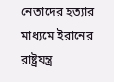নেতাদের হত্যার মাধ্যমে ইরানের রাষ্ট্রযন্ত্র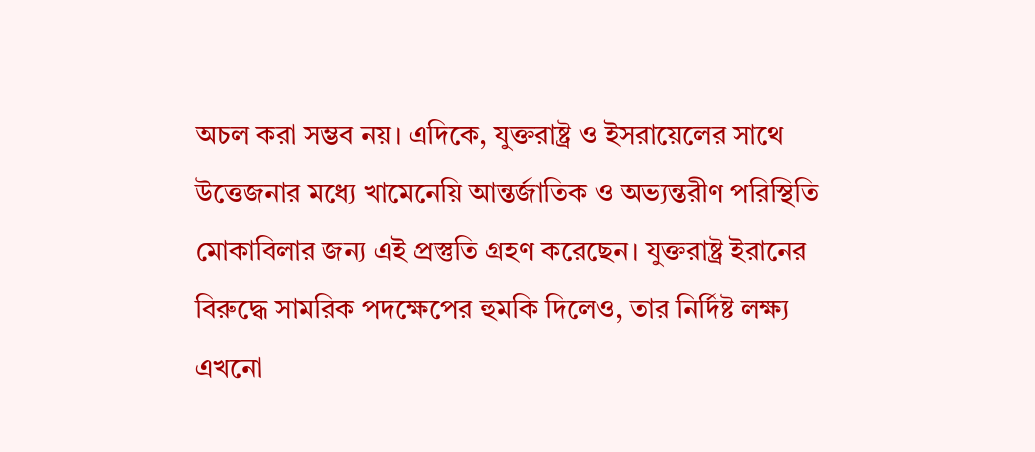অচল করা সম্ভব নয়। এদিকে, যুক্তরাষ্ট্র ও ইসরায়েলের সাথে উত্তেজনার মধ্যে খামেনেয়ি আন্তর্জাতিক ও অভ্যন্তরীণ পরিস্থিতি মোকাবিলার জন্য এই প্রস্তুতি গ্রহণ করেছেন। যুক্তরাষ্ট্র ইরানের বিরুদ্ধে সামরিক পদক্ষেপের হুমকি দিলেও, তার নির্দিষ্ট লক্ষ্য এখনো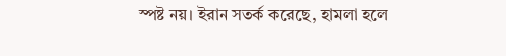স্পষ্ট নয়। ইরান সতর্ক করেছে, হামলা হলে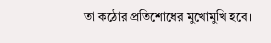তা কঠোর প্রতিশোধের মুখোমুখি হবে।